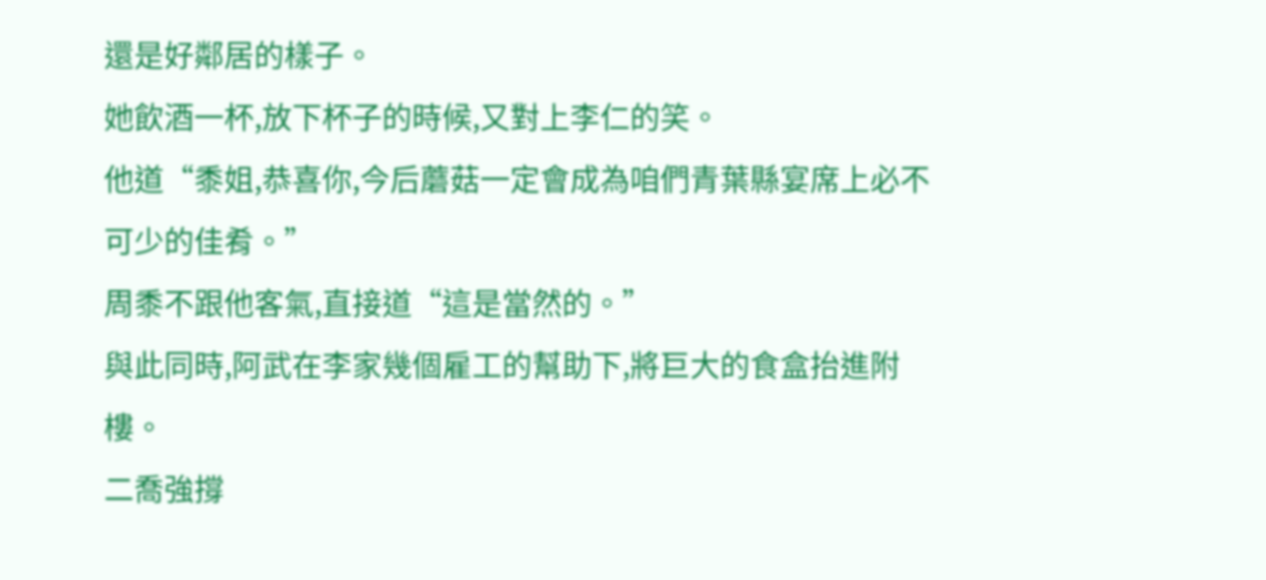還是好鄰居的樣子。
她飲酒一杯,放下杯子的時候,又對上李仁的笑。
他道“黍姐,恭喜你,今后蘑菇一定會成為咱們青葉縣宴席上必不可少的佳肴。”
周黍不跟他客氣,直接道“這是當然的。”
與此同時,阿武在李家幾個雇工的幫助下,將巨大的食盒抬進附樓。
二喬強撐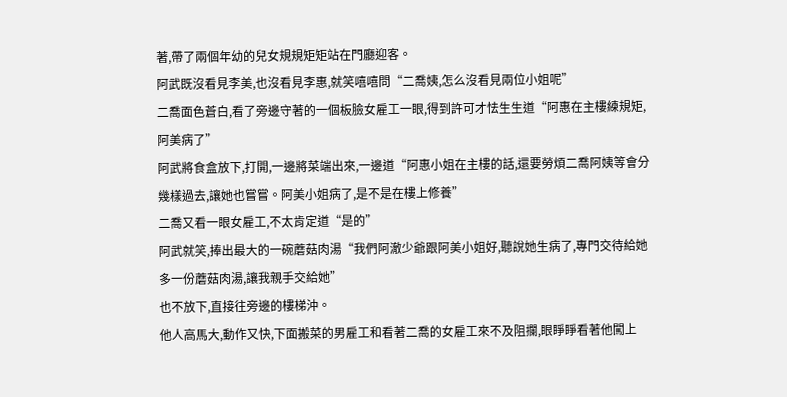著,帶了兩個年幼的兒女規規矩矩站在門廳迎客。
阿武既沒看見李美,也沒看見李惠,就笑嘻嘻問“二喬姨,怎么沒看見兩位小姐呢”
二喬面色蒼白,看了旁邊守著的一個板臉女雇工一眼,得到許可才怯生生道“阿惠在主樓練規矩,阿美病了”
阿武將食盒放下,打開,一邊將菜端出來,一邊道“阿惠小姐在主樓的話,還要勞煩二喬阿姨等會分幾樣過去,讓她也嘗嘗。阿美小姐病了,是不是在樓上修養”
二喬又看一眼女雇工,不太肯定道“是的”
阿武就笑,捧出最大的一碗蘑菇肉湯“我們阿澈少爺跟阿美小姐好,聽說她生病了,專門交待給她多一份蘑菇肉湯,讓我親手交給她”
也不放下,直接往旁邊的樓梯沖。
他人高馬大,動作又快,下面搬菜的男雇工和看著二喬的女雇工來不及阻攔,眼睜睜看著他闖上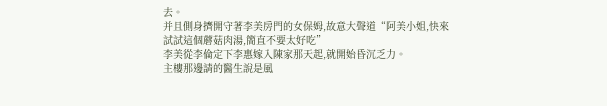去。
并且側身擠開守著李美房門的女保姆,故意大聲道“阿美小姐,快來試試這個蘑菇肉湯,簡直不要太好吃”
李美從李倫定下李惠嫁入陳家那天起,就開始昏沉乏力。
主樓那邊請的醫生說是風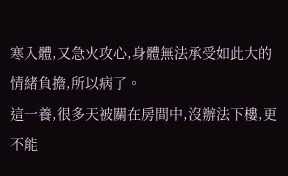寒入體,又急火攻心,身體無法承受如此大的情緒負擔,所以病了。
這一養,很多天被關在房間中,沒辦法下樓,更不能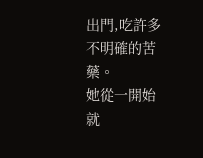出門,吃許多不明確的苦藥。
她從一開始就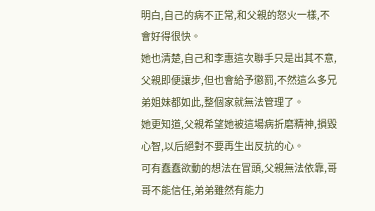明白,自己的病不正常,和父親的怒火一樣,不會好得很快。
她也清楚,自己和李惠這次聯手只是出其不意,父親即便讓步,但也會給予懲罰,不然這么多兄弟姐妹都如此,整個家就無法管理了。
她更知道,父親希望她被這場病折磨精神,損毀心智,以后絕對不要再生出反抗的心。
可有蠢蠢欲動的想法在冒頭,父親無法依靠,哥哥不能信任,弟弟雖然有能力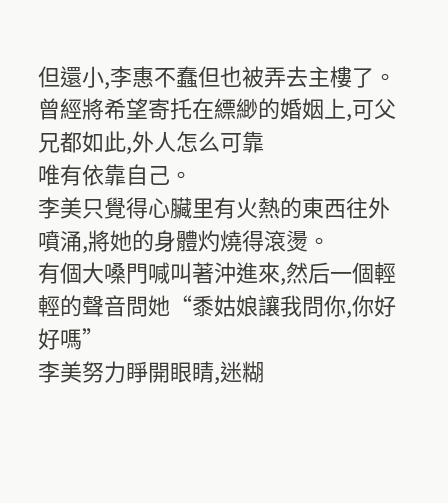但還小,李惠不蠢但也被弄去主樓了。
曾經將希望寄托在縹緲的婚姻上,可父兄都如此,外人怎么可靠
唯有依靠自己。
李美只覺得心臟里有火熱的東西往外噴涌,將她的身體灼燒得滾燙。
有個大嗓門喊叫著沖進來,然后一個輕輕的聲音問她“黍姑娘讓我問你,你好好嗎”
李美努力睜開眼睛,迷糊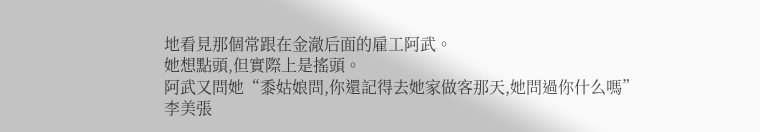地看見那個常跟在金澈后面的雇工阿武。
她想點頭,但實際上是搖頭。
阿武又問她“黍姑娘問,你還記得去她家做客那天,她問過你什么嗎”
李美張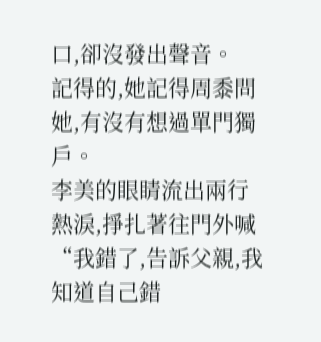口,卻沒發出聲音。
記得的,她記得周黍問她,有沒有想過單門獨戶。
李美的眼睛流出兩行熱淚,掙扎著往門外喊“我錯了,告訴父親,我知道自己錯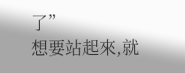了”
想要站起來,就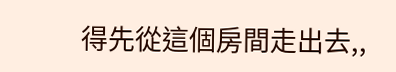得先從這個房間走出去,,